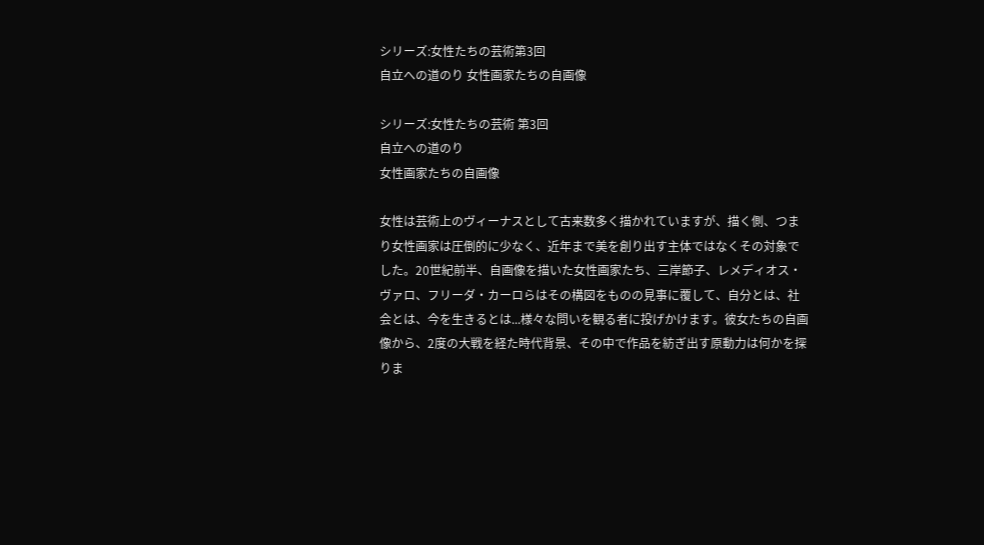シリーズ:女性たちの芸術第3回
自立への道のり 女性画家たちの自画像

シリーズ:女性たちの芸術 第3回
自立への道のり
女性画家たちの自画像

女性は芸術上のヴィーナスとして古来数多く描かれていますが、描く側、つまり女性画家は圧倒的に少なく、近年まで美を創り出す主体ではなくその対象でした。20世紀前半、自画像を描いた女性画家たち、三岸節子、レメディオス・ヴァロ、フリーダ・カーロらはその構図をものの見事に覆して、自分とは、社会とは、今を生きるとは...様々な問いを観る者に投げかけます。彼女たちの自画像から、2度の大戦を経た時代背景、その中で作品を紡ぎ出す原動力は何かを探りま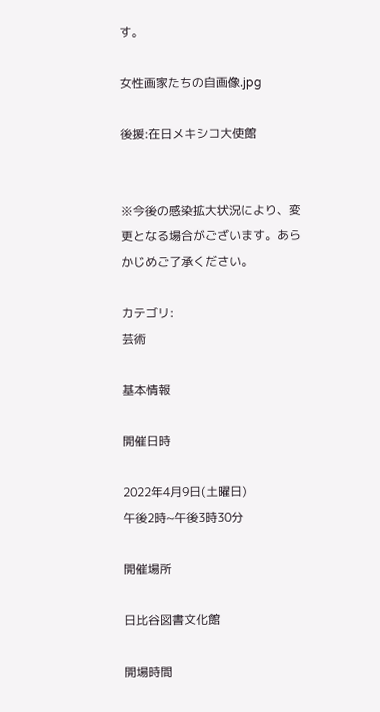す。

女性画家たちの自画像.jpg

後援:在日メキシコ大使館


※今後の感染拡大状況により、変更となる場合がございます。あらかじめご了承ください。

カテゴリ:
芸術

基本情報

開催日時

2022年4月9日(土曜日)
午後2時~午後3時30分

開催場所

日比谷図書文化館

開場時間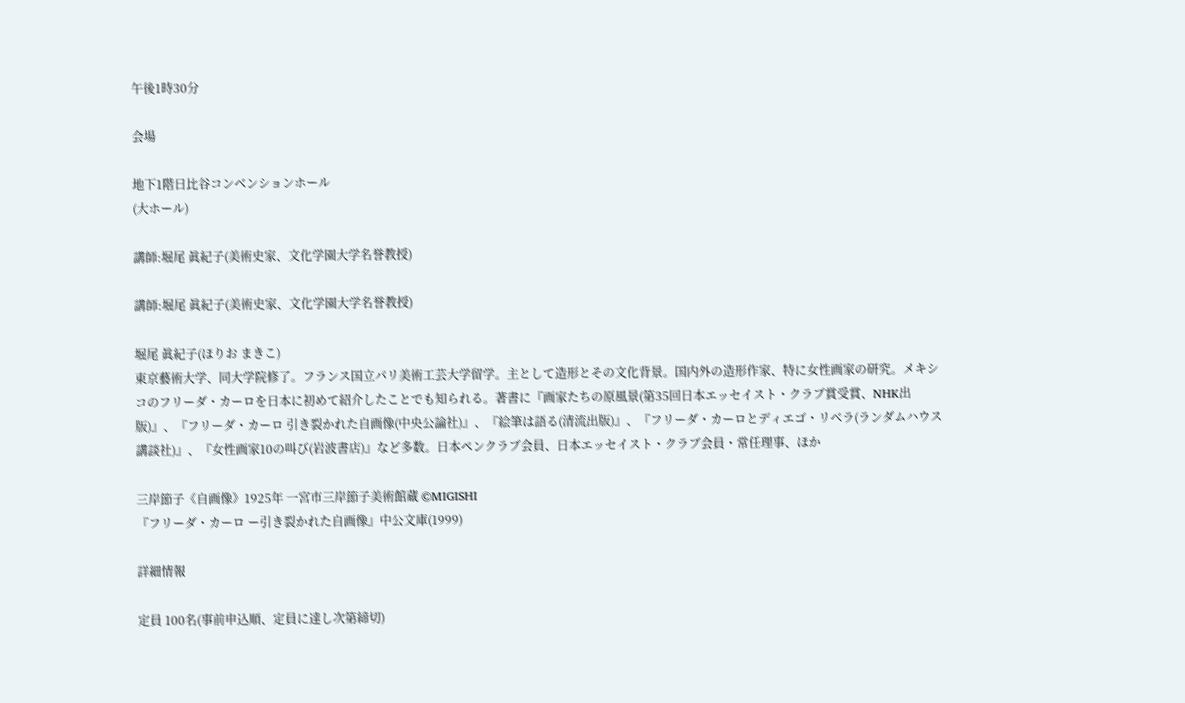午後1時30分

会場

地下1階日比谷コンベンションホール
(大ホール)

講師:堀尾 眞紀子(美術史家、文化学園大学名誉教授)

講師:堀尾 眞紀子(美術史家、文化学園大学名誉教授)

堀尾 眞紀子(ほりお まきこ)
東京藝術大学、同大学院修了。フランス国立パリ美術工芸大学留学。主として造形とその文化背景。国内外の造形作家、特に女性画家の研究。メキシコのフリーダ・カーロを日本に初めて紹介したことでも知られる。著書に『画家たちの原風景(第35回日本エッセイスト・クラブ賞受賞、NHK出版)』、『フリーダ・カーロ 引き裂かれた自画像(中央公論社)』、『絵筆は語る(清流出版)』、『フリーダ・カーロとディエゴ・リベラ(ランダムハウス講談社)』、『女性画家10の叫び(岩波書店)』など多数。日本ペンクラブ会員、日本エッセイスト・クラブ会員・常任理事、ほか

三岸節子《自画像》1925年 一宮市三岸節子美術館蔵 ©MIGISHI
『フリーダ・カーロ ー引き裂かれた自画像』中公文庫(1999)

詳細情報

定員 100名(事前申込順、定員に達し次第締切)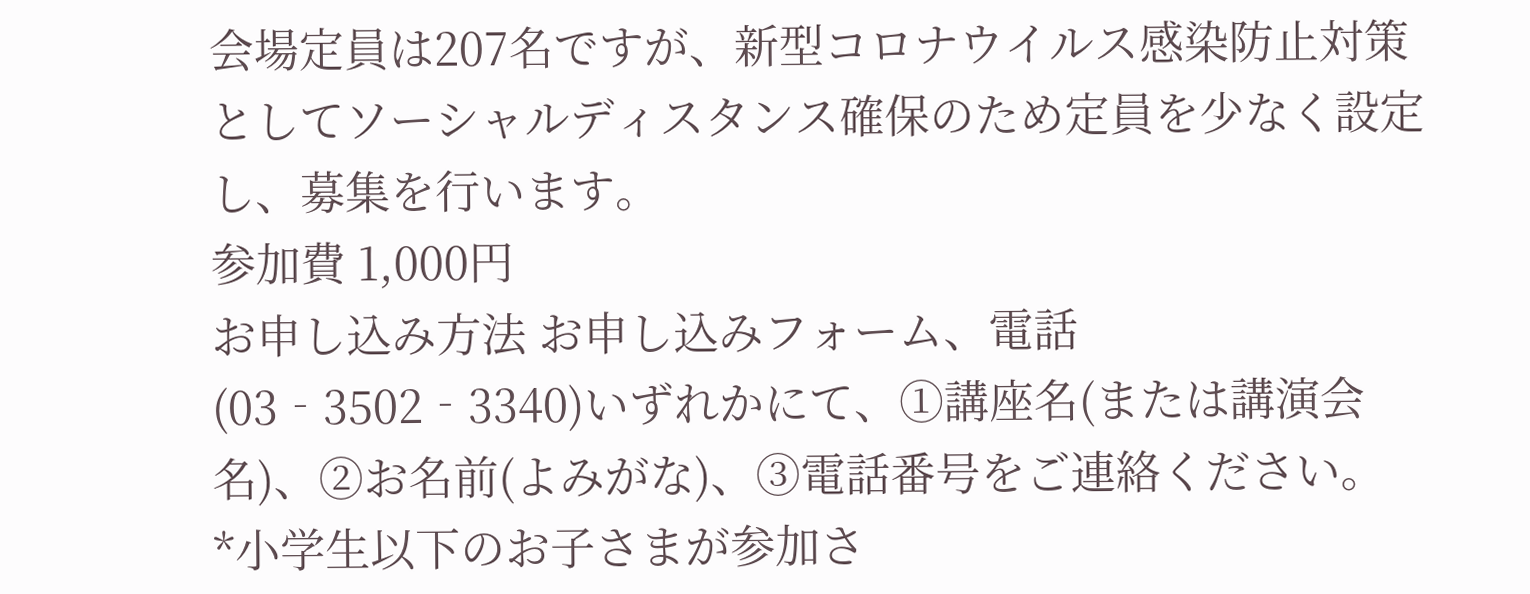会場定員は207名ですが、新型コロナウイルス感染防止対策としてソーシャルディスタンス確保のため定員を少なく設定し、募集を行います。
参加費 1,000円
お申し込み方法 お申し込みフォーム、電話(03‐3502‐3340)いずれかにて、①講座名(または講演会名)、②お名前(よみがな)、③電話番号をご連絡ください。
*小学生以下のお子さまが参加さ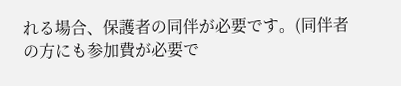れる場合、保護者の同伴が必要です。(同伴者の方にも参加費が必要で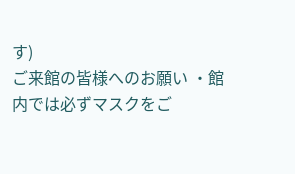す)
ご来館の皆様へのお願い ・館内では必ずマスクをご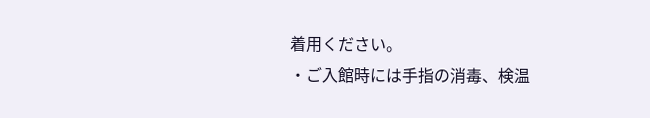着用ください。
・ご入館時には手指の消毒、検温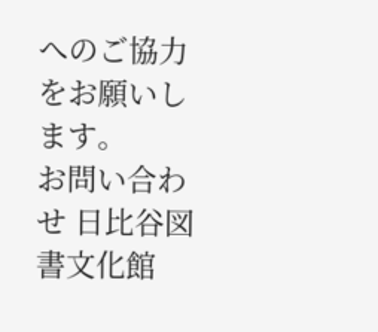へのご協力をお願いします。
お問い合わせ 日比谷図書文化館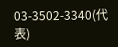03-3502-3340(代表)